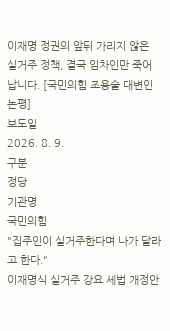이재명 정권의 앞뒤 가리지 않은 실거주 정책, 결국 임차인만 죽어 납니다. [국민의힘 조용술 대변인 논평]
보도일
2026. 8. 9.
구분
정당
기관명
국민의힘
"집주인이 실거주한다며 나가 달라고 한다."
이재명식 실거주 강요 세법 개정안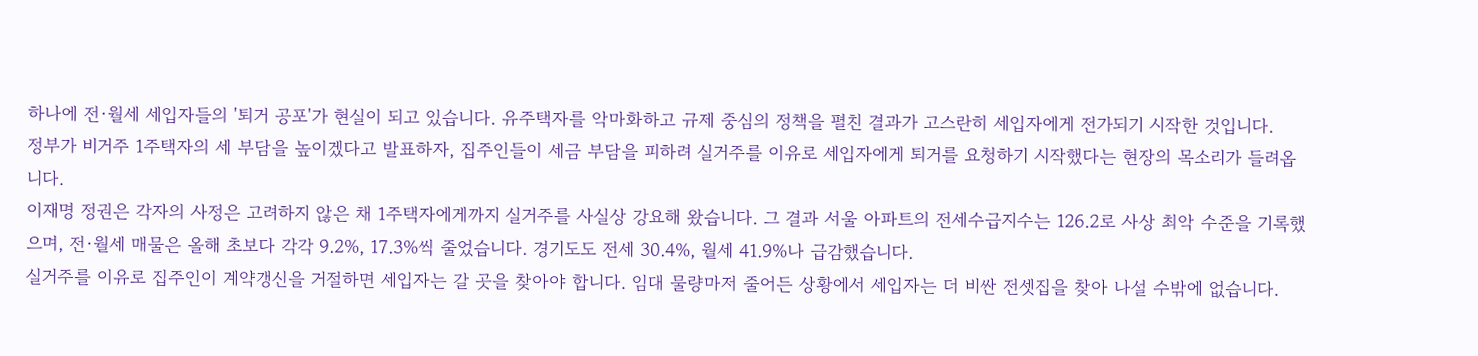하나에 전·월세 세입자들의 '퇴거 공포'가 현실이 되고 있습니다. 유주택자를 악마화하고 규제 중심의 정책을 펼친 결과가 고스란히 세입자에게 전가되기 시작한 것입니다.
정부가 비거주 1주택자의 세 부담을 높이겠다고 발표하자, 집주인들이 세금 부담을 피하려 실거주를 이유로 세입자에게 퇴거를 요청하기 시작했다는 현장의 목소리가 들려옵니다.
이재명 정권은 각자의 사정은 고려하지 않은 채 1주택자에게까지 실거주를 사실상 강요해 왔습니다. 그 결과 서울 아파트의 전세수급지수는 126.2로 사상 최악 수준을 기록했으며, 전·월세 매물은 올해 초보다 각각 9.2%, 17.3%씩 줄었습니다. 경기도도 전세 30.4%, 월세 41.9%나 급감했습니다.
실거주를 이유로 집주인이 계약갱신을 거절하면 세입자는 갈 곳을 찾아야 합니다. 임대 물량마저 줄어든 상황에서 세입자는 더 비싼 전셋집을 찾아 나설 수밖에 없습니다.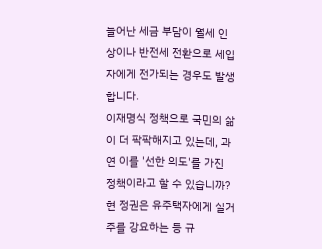늘어난 세금 부담이 월세 인상이나 반전세 전환으로 세입자에게 전가되는 경우도 발생합니다.
이재명식 정책으로 국민의 삶이 더 팍팍해지고 있는데, 과연 이를 '선한 의도'를 가진 정책이라고 할 수 있습니까?
현 정권은 유주택자에게 실거주를 강요하는 등 규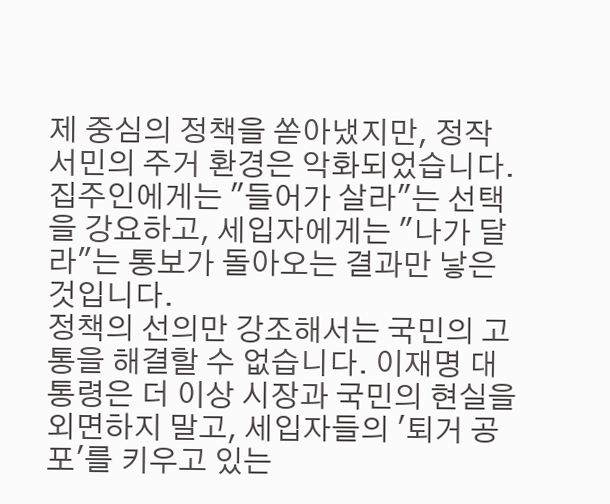제 중심의 정책을 쏟아냈지만, 정작 서민의 주거 환경은 악화되었습니다. 집주인에게는 "들어가 살라"는 선택을 강요하고, 세입자에게는 "나가 달라"는 통보가 돌아오는 결과만 낳은 것입니다.
정책의 선의만 강조해서는 국민의 고통을 해결할 수 없습니다. 이재명 대통령은 더 이상 시장과 국민의 현실을 외면하지 말고, 세입자들의 '퇴거 공포'를 키우고 있는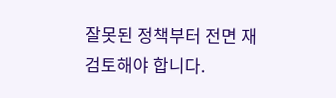잘못된 정책부터 전면 재검토해야 합니다.